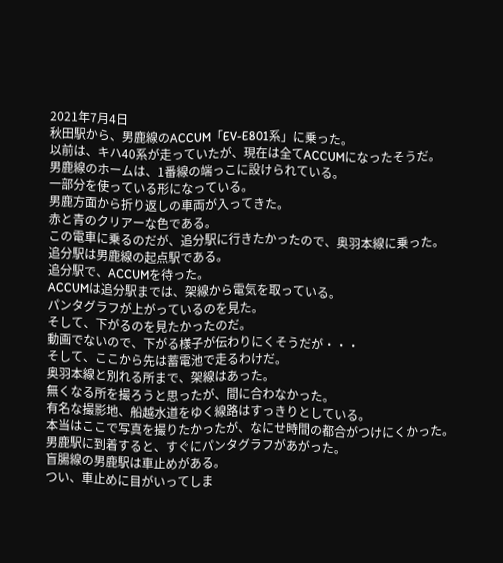2021年7月4日
秋田駅から、男鹿線のACCUM「EV-E801系」に乗った。
以前は、キハ40系が走っていたが、現在は全てACCUMになったそうだ。
男鹿線のホームは、1番線の端っこに設けられている。
一部分を使っている形になっている。
男鹿方面から折り返しの車両が入ってきた。
赤と青のクリアーな色である。
この電車に乗るのだが、追分駅に行きたかったので、奥羽本線に乗った。
追分駅は男鹿線の起点駅である。
追分駅で、ACCUMを待った。
ACCUMは追分駅までは、架線から電気を取っている。
パンタグラフが上がっているのを見た。
そして、下がるのを見たかったのだ。
動画でないので、下がる様子が伝わりにくそうだが・・・
そして、ここから先は蓄電池で走るわけだ。
奥羽本線と別れる所まで、架線はあった。
無くなる所を撮ろうと思ったが、間に合わなかった。
有名な撮影地、船越水道をゆく線路はすっきりとしている。
本当はここで写真を撮りたかったが、なにせ時間の都合がつけにくかった。
男鹿駅に到着すると、すぐにパンタグラフがあがった。
盲腸線の男鹿駅は車止めがある。
つい、車止めに目がいってしま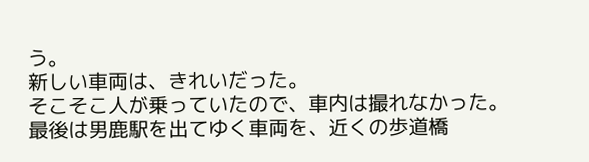う。
新しい車両は、きれいだった。
そこそこ人が乗っていたので、車内は撮れなかった。
最後は男鹿駅を出てゆく車両を、近くの歩道橋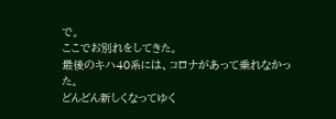で。
ここでお別れをしてきた。
最後のキハ40系には、コロナがあって乗れなかった。
どんどん新しくなってゆく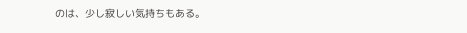のは、少し寂しい気持ちもある。